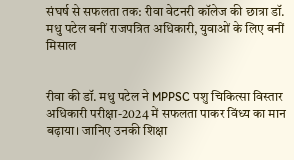संघर्ष से सफलता तक: रीवा वेटनरी कॉलेज की छात्रा डॉ. मधु पटेल बनीं राजपत्रित अधिकारी, युवाओं के लिए बनीं मिसाल


रीवा की डॉ. मधु पटेल ने MPPSC पशु चिकित्सा विस्तार अधिकारी परीक्षा-2024 में सफलता पाकर विंध्य का मान बढ़ाया। जानिए उनकी शिक्षा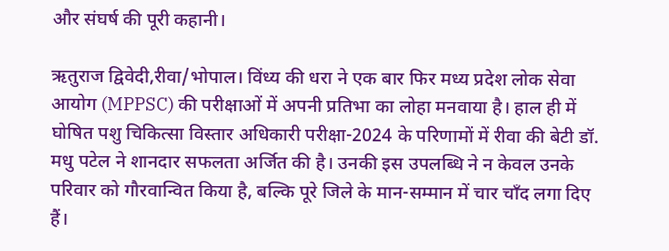और संघर्ष की पूरी कहानी।

ऋतुराज द्विवेदी,रीवा/भोपाल। विंध्य की धरा ने एक बार फिर मध्य प्रदेश लोक सेवा आयोग (MPPSC) की परीक्षाओं में अपनी प्रतिभा का लोहा मनवाया है। हाल ही में घोषित पशु चिकित्सा विस्तार अधिकारी परीक्षा-2024 के परिणामों में रीवा की बेटी डॉ. मधु पटेल ने शानदार सफलता अर्जित की है। उनकी इस उपलब्धि ने न केवल उनके परिवार को गौरवान्वित किया है, बल्कि पूरे जिले के मान-सम्मान में चार चाँद लगा दिए हैं।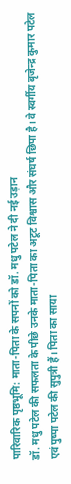पारिवारिक पृष्ठभूमि: माता-पिता के सपनों को डॉ. मधु पटेल ने दी नई उड़ान
डॉ. मधु पटेल की सफलता के पीछे उनके माता-पिता का अटूट विश्वास और संघर्ष छिपा है। वे स्वर्गीय बृजेन्द्र कुमार पटेल एवं पुष्पा पटेल की सुपुत्री हैं। पिता का साया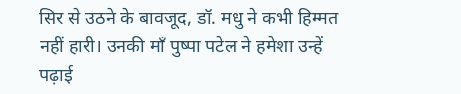सिर से उठने के बावजूद, डॉ. मधु ने कभी हिम्मत नहीं हारी। उनकी माँ पुष्पा पटेल ने हमेशा उन्हें पढ़ाई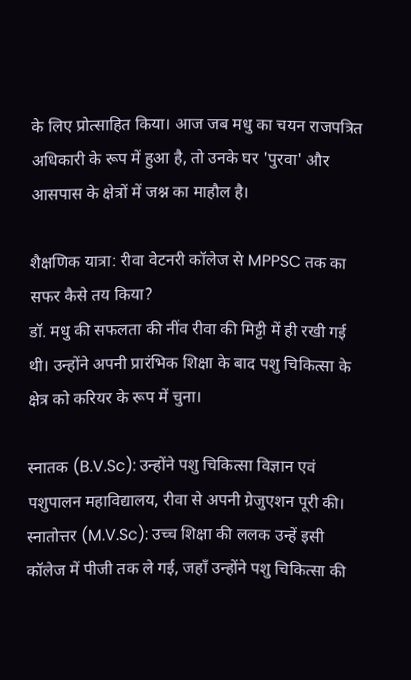के लिए प्रोत्साहित किया। आज जब मधु का चयन राजपत्रित अधिकारी के रूप में हुआ है, तो उनके घर 'पुरवा' और आसपास के क्षेत्रों में जश्न का माहौल है।

शैक्षणिक यात्रा: रीवा वेटनरी कॉलेज से MPPSC तक का सफर कैसे तय किया?
डॉ. मधु की सफलता की नींव रीवा की मिट्टी में ही रखी गई थी। उन्होंने अपनी प्रारंभिक शिक्षा के बाद पशु चिकित्सा के क्षेत्र को करियर के रूप में चुना।

स्नातक (B.V.Sc): उन्होंने पशु चिकित्सा विज्ञान एवं पशुपालन महाविद्यालय, रीवा से अपनी ग्रेजुएशन पूरी की।
स्नातोत्तर (M.V.Sc): उच्च शिक्षा की ललक उन्हें इसी कॉलेज में पीजी तक ले गई, जहाँ उन्होंने पशु चिकित्सा की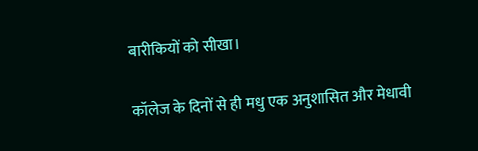बारीकियों को सीखा।

कॉलेज के दिनों से ही मधु एक अनुशासित और मेधावी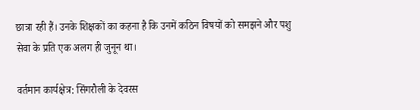छात्रा रही हैं। उनके शिक्षकों का कहना है कि उनमें कठिन विषयों को समझने और पशु सेवा के प्रति एक अलग ही जुनून था।

वर्तमान कार्यक्षेत्र: सिंगरौली के देवरस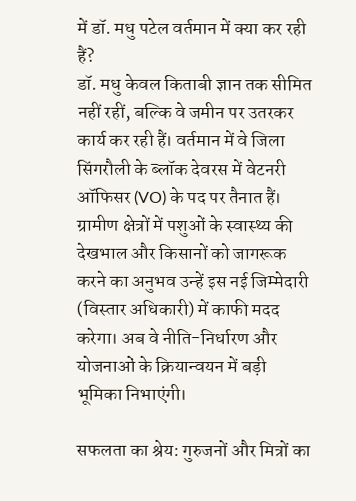में डॉ. मधु पटेल वर्तमान में क्या कर रही हैं?
डॉ. मधु केवल किताबी ज्ञान तक सीमित नहीं रहीं, बल्कि वे जमीन पर उतरकर कार्य कर रही हैं। वर्तमान में वे जिला सिंगरौली के ब्लॉक देवरस में वेटनरी ऑफिसर (VO) के पद पर तैनात हैं। ग्रामीण क्षेत्रों में पशुओं के स्वास्थ्य की देखभाल और किसानों को जागरूक करने का अनुभव उन्हें इस नई जिम्मेदारी (विस्तार अधिकारी) में काफी मदद करेगा। अब वे नीति-निर्धारण और योजनाओं के क्रियान्वयन में बड़ी भूमिका निभाएंगी।

सफलता का श्रेय: गुरुजनों और मित्रों का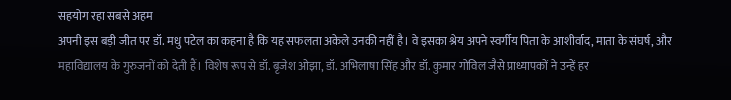सहयोग रहा सबसे अहम
अपनी इस बड़ी जीत पर डॉ. मधु पटेल का कहना है कि यह सफलता अकेले उनकी नहीं है। वे इसका श्रेय अपने स्वर्गीय पिता के आशीर्वाद, माता के संघर्ष, और महाविद्यालय के गुरुजनों को देती हैं। विशेष रूप से डॉ. बृजेश ओझा, डॉ. अभिलाषा सिंह और डॉ. कुमार गोविल जैसे प्राध्यापकों ने उन्हें हर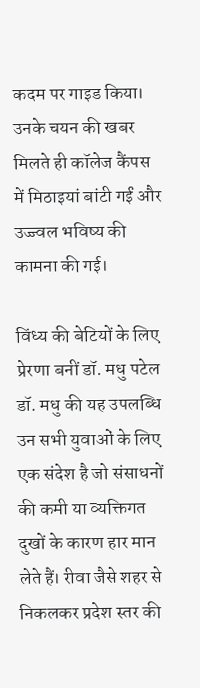कदम पर गाइड किया। उनके चयन की खबर मिलते ही कॉलेज कैंपस में मिठाइयां बांटी गईं और उज्ज्वल भविष्य की कामना की गई।

विंध्य की बेटियों के लिए प्रेरणा बनीं डॉ. मधु पटेल
डॉ. मधु की यह उपलब्धि उन सभी युवाओं के लिए एक संदेश है जो संसाधनों की कमी या व्यक्तिगत दुखों के कारण हार मान लेते हैं। रीवा जैसे शहर से निकलकर प्रदेश स्तर की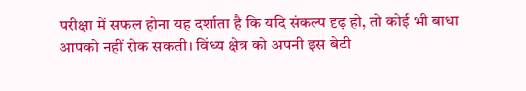परीक्षा में सफल होना यह दर्शाता है कि यदि संकल्प दृढ़ हो, तो कोई भी बाधा आपको नहीं रोक सकती। विंध्य क्षेत्र को अपनी इस बेटी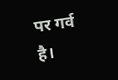पर गर्व है।